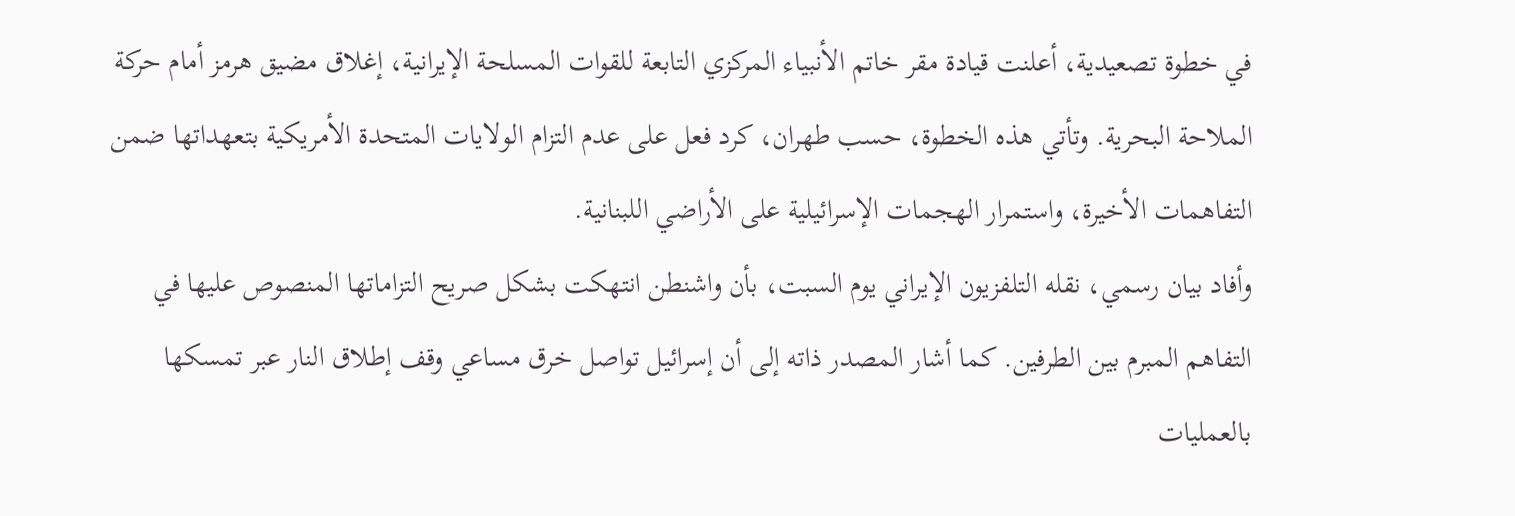في خطوة تصعيدية، أعلنت قيادة مقر خاتم الأنبياء المركزي التابعة للقوات المسلحة الإيرانية، إغلاق مضيق هرمز أمام حركة الملاحة البحرية. وتأتي هذه الخطوة، حسب طهران، كرد فعل على عدم التزام الولايات المتحدة الأمريكية بتعهداتها ضمن التفاهمات الأخيرة، واستمرار الهجمات الإسرائيلية على الأراضي اللبنانية.
وأفاد بيان رسمي، نقله التلفزيون الإيراني يوم السبت، بأن واشنطن انتهكت بشكل صريح التزاماتها المنصوص عليها في التفاهم المبرم بين الطرفين. كما أشار المصدر ذاته إلى أن إسرائيل تواصل خرق مساعي وقف إطلاق النار عبر تمسكها بالعمليات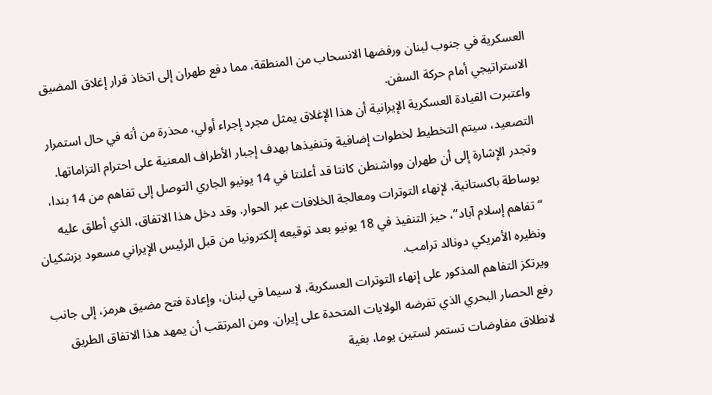العسكرية في جنوب لبنان ورفضها الانسحاب من المنطقة، مما دفع طهران إلى اتخاذ قرار إغلاق المضيق الاستراتيجي أمام حركة السفن.
واعتبرت القيادة العسكرية الإيرانية أن هذا الإغلاق يمثل مجرد إجراء أولي، محذرة من أنه في حال استمرار التصعيد، سيتم التخطيط لخطوات إضافية وتنفيذها بهدف إجبار الأطراف المعنية على احترام التزاماتها.
وتجدر الإشارة إلى أن طهران وواشنطن كانتا قد أعلنتا في 14 يونيو الجاري التوصل إلى تفاهم من 14 بندا، بوساطة باكستانية، لإنهاء التوترات ومعالجة الخلافات عبر الحوار. وقد دخل هذا الاتفاق، الذي أطلق عليه “تفاهم إسلام آباد”، حيز التنفيذ في 18 يونيو بعد توقيعه إلكترونيا من قبل الرئيس الإيراني مسعود بزشكيان ونظيره الأمريكي دونالد ترامب.
ويرتكز التفاهم المذكور على إنهاء التوترات العسكرية، لا سيما في لبنان، وإعادة فتح مضيق هرمز، إلى جانب رفع الحصار البحري الذي تفرضه الولايات المتحدة على إيران. ومن المرتقب أن يمهد هذا الاتفاق الطريق لانطلاق مفاوضات تستمر لستين يوما، بغية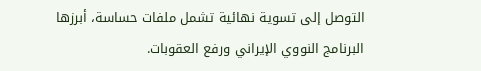التوصل إلى تسوية نهائية تشمل ملفات حساسة، أبرزها البرنامج النووي الإيراني ورفع العقوبات.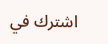اشترك في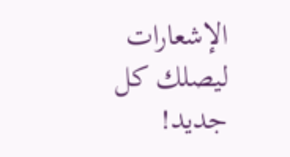الإشعارات ليصلك كل جديد!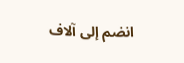انضم إلى آلاف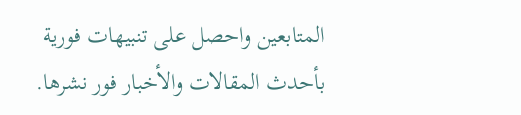المتابعين واحصل على تنبيهات فورية بأحدث المقالات والأخبار فور نشرها.